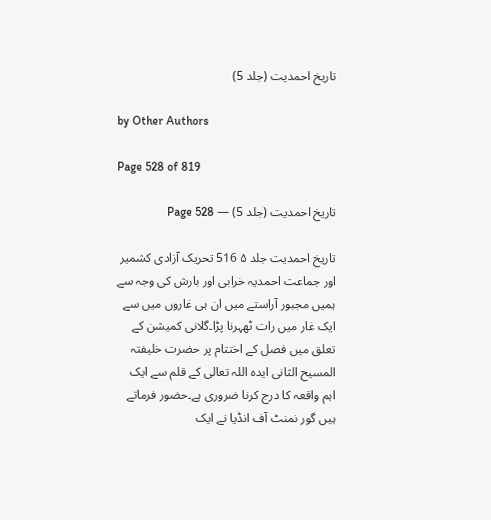تاریخ احمدیت (جلد 5)

by Other Authors

Page 528 of 819

تاریخ احمدیت (جلد 5) — Page 528

تاریخ احمدیت جلد ۵ 516 تحریک آزادی کشمیر اور جماعت احمدیہ خرابی اور بارش کی وجہ سے ہمیں مجبور آراستے میں ان ہی غاروں میں سے ایک غار میں رات ٹھہرنا پڑا۔گلانی کمیشن کے تعلق میں فصل کے اختتام پر حضرت خلیفتہ المسیح الثانی ایدہ اللہ تعالی کے قلم سے ایک اہم واقعہ کا درج کرنا ضروری ہے۔حضور فرماتے ہیں گور نمنٹ آف انڈیا نے ایک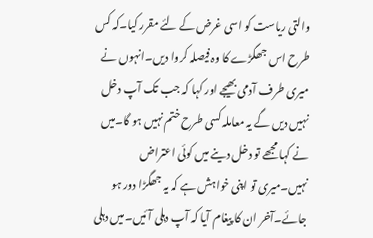والتی ریاست کو اسی غرض کے لئے مقرر کیا۔کہ کس طرح اس جھگڑے کا وہ فیصلہ کروا دیں۔انہوں نے میری طرف آدمی بھیجے اور کہا کہ جب تک آپ دخل نہیں دیں گے یہ معاملہ کسی طرح ختم نہیں ہو گا۔میں نے کہا مجھے تو دخل دینے میں کوئی اعتراض نہیں۔میری تو اپنی خواہش ہے کہ یہ جھگڑا دور ہو جائے۔آخر ان کا پیغام آیا کہ آپ دہلی آئیں۔میں دہلی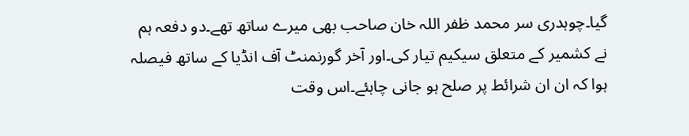گیا۔چوہدری سر محمد ظفر اللہ خان صاحب بھی میرے ساتھ تھے۔دو دفعہ ہم نے کشمیر کے متعلق سیکیم تیار کی۔اور آخر گورنمنٹ آف انڈیا کے ساتھ فیصلہ ہوا کہ ان ان شرائط پر صلح ہو جانی چاہئے۔اس وقت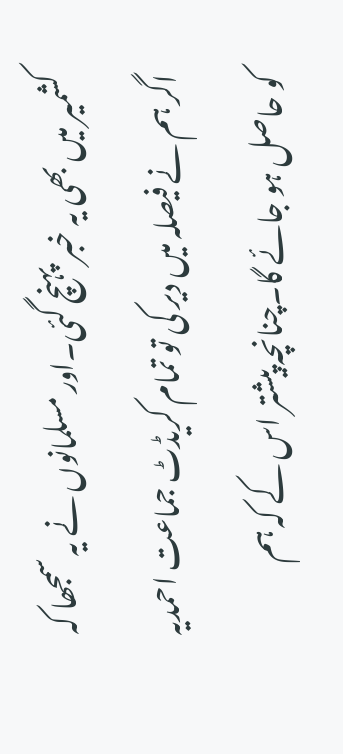کشمیر میں بھی یہ خبر پہنچ گئی۔اور مسلمانوں نے یہ سمجھا کہ اگر ہم نے فیصلہ میں دیر کی تو تمام کریڈٹ جماعت احمدیہ کو حاصل ہو جائے گا۔چنانچہ پیشتر اس کے کہ ہم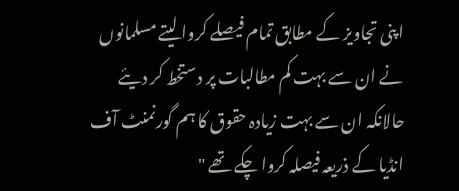اپنی تجاویز کے مطابق تمام فیصلے کروا لیتے مسلمانوں نے ان سے بہت کم مطالبات پر دستخط کر دیئے حالانکہ ان سے بہت زیادہ حقوق کا ہم گورنمنٹ آف انڈیا کے ذریعہ فیصلہ کروا چکے تھے "